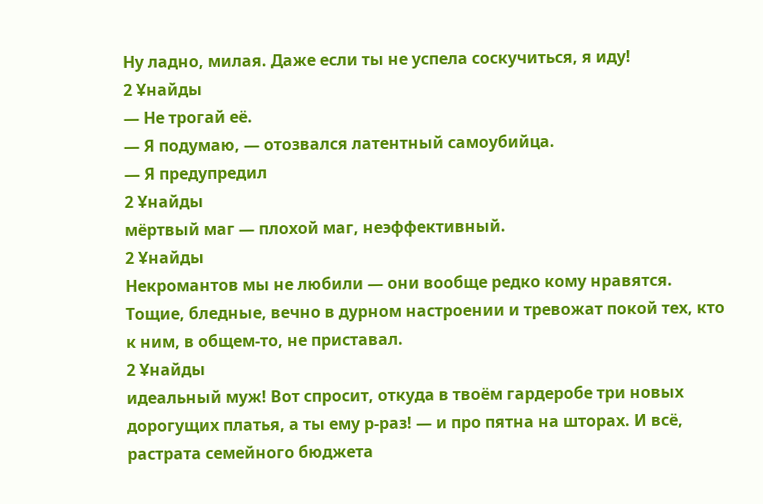Ну ладно, милая. Даже если ты не успела соскучиться, я иду!
2 Ұнайды
— Не трогай её.
— Я подумаю, — отозвался латентный самоубийца.
— Я предупредил
2 Ұнайды
мёртвый маг — плохой маг, неэффективный.
2 Ұнайды
Некромантов мы не любили — они вообще редко кому нравятся. Тощие, бледные, вечно в дурном настроении и тревожат покой тех, кто к ним, в общем-то, не приставал.
2 Ұнайды
идеальный муж! Вот спросит, откуда в твоём гардеробе три новых дорогущих платья, а ты ему р-раз! — и про пятна на шторах. И всё, растрата семейного бюджета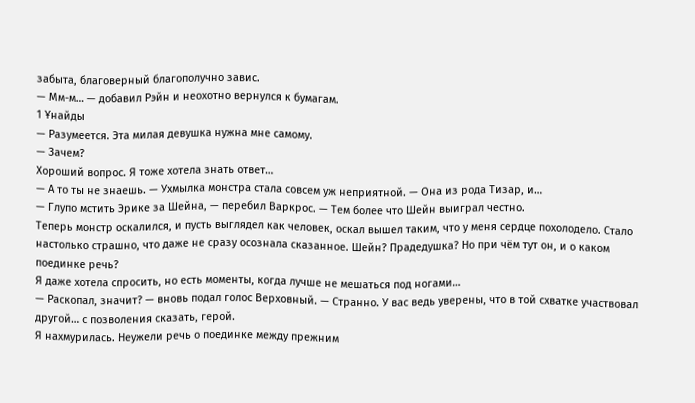забыта, благоверный благополучно завис.
— Мм-м… — добавил Рэйн и неохотно вернулся к бумагам.
1 Ұнайды
— Разумеется. Эта милая девушка нужна мне самому.
— Зачем?
Хороший вопрос. Я тоже хотела знать ответ…
— А то ты не знаешь. — Ухмылка монстра стала совсем уж неприятной. — Она из рода Тизар, и…
— Глупо мстить Эрике за Шейна, — перебил Варкрос. — Тем более что Шейн выиграл честно.
Теперь монстр оскалился, и пусть выглядел как человек, оскал вышел таким, что у меня сердце похолодело. Стало настолько страшно, что даже не сразу осознала сказанное. Шейн? Прадедушка? Но при чём тут он, и о каком поединке речь?
Я даже хотела спросить, но есть моменты, когда лучше не мешаться под ногами…
— Раскопал, значит? — вновь подал голос Верховный. — Странно. У вас ведь уверены, что в той схватке участвовал другой… с позволения сказать, герой.
Я нахмурилась. Неужели речь о поединке между прежним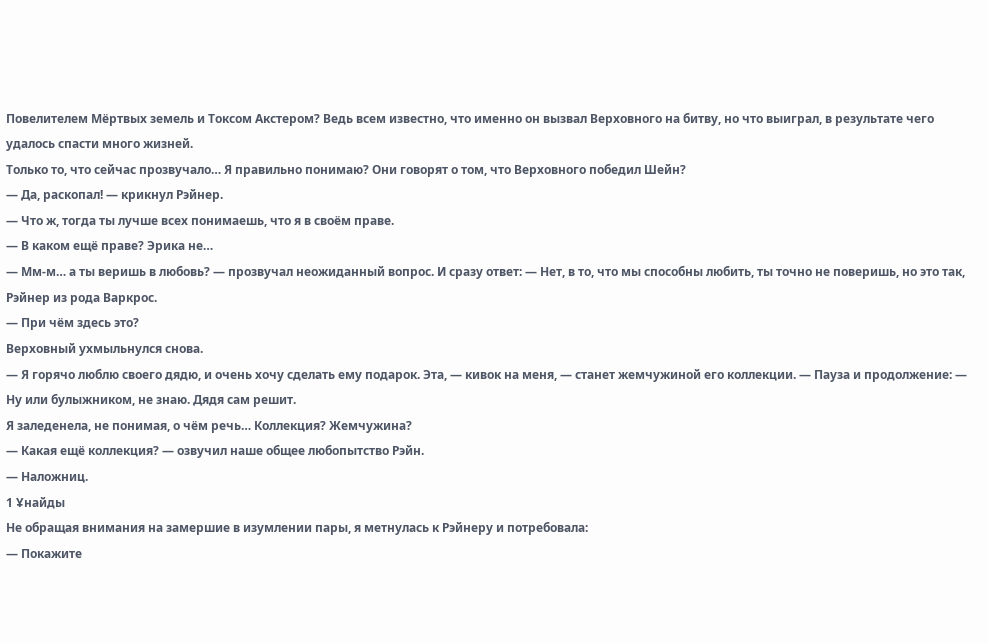Повелителем Мёртвых земель и Токсом Акстером? Ведь всем известно, что именно он вызвал Верховного на битву, но что выиграл, в результате чего удалось спасти много жизней.
Только то, что сейчас прозвучало… Я правильно понимаю? Они говорят о том, что Верховного победил Шейн?
— Да, раскопал! — крикнул Рэйнер.
— Что ж, тогда ты лучше всех понимаешь, что я в своём праве.
— В каком ещё праве? Эрика не…
— Мм-м… а ты веришь в любовь? — прозвучал неожиданный вопрос. И сразу ответ: — Нет, в то, что мы способны любить, ты точно не поверишь, но это так, Рэйнер из рода Варкрос.
— При чём здесь это?
Верховный ухмыльнулся снова.
— Я горячо люблю своего дядю, и очень хочу сделать ему подарок. Эта, — кивок на меня, — станет жемчужиной его коллекции. — Пауза и продолжение: — Ну или булыжником, не знаю. Дядя сам решит.
Я заледенела, не понимая, о чём речь… Коллекция? Жемчужина?
— Какая ещё коллекция? — озвучил наше общее любопытство Рэйн.
— Наложниц.
1 Ұнайды
Не обращая внимания на замершие в изумлении пары, я метнулась к Рэйнеру и потребовала:
— Покажите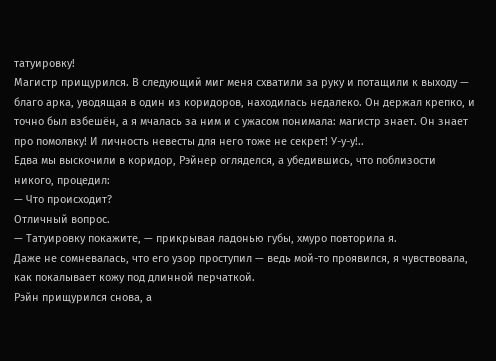татуировку!
Магистр прищурился. В следующий миг меня схватили за руку и потащили к выходу — благо арка, уводящая в один из коридоров, находилась недалеко. Он держал крепко, и точно был взбешён, а я мчалась за ним и с ужасом понимала: магистр знает. Он знает про помолвку! И личность невесты для него тоже не секрет! У-у-у!..
Едва мы выскочили в коридор, Рэйнер огляделся, а убедившись, что поблизости никого, процедил:
— Что происходит?
Отличный вопрос.
— Татуировку покажите, — прикрывая ладонью губы, хмуро повторила я.
Даже не сомневалась, что его узор проступил — ведь мой-то проявился, я чувствовала, как покалывает кожу под длинной перчаткой.
Рэйн прищурился снова, а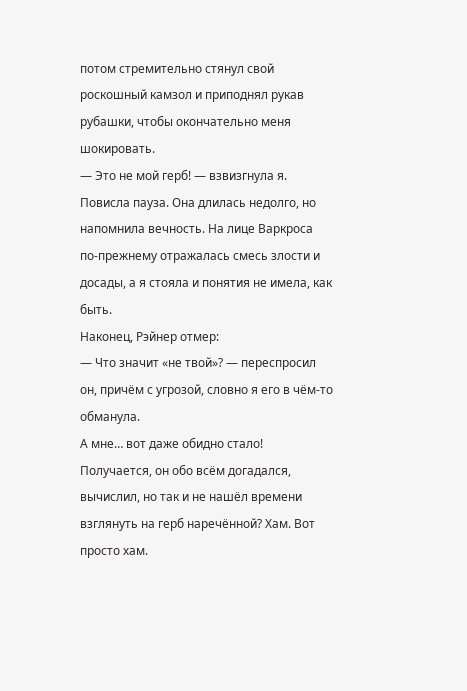потом стремительно стянул свой роскошный камзол и приподнял рукав рубашки, чтобы окончательно меня шокировать.
— Это не мой герб! — взвизгнула я.
Повисла пауза. Она длилась недолго, но напомнила вечность. На лице Варкроса по-прежнему отражалась смесь злости и досады, а я стояла и понятия не имела, как быть.
Наконец, Рэйнер отмер:
— Что значит «не твой»? — переспросил он, причём с угрозой, словно я его в чём-то обманула.
А мне… вот даже обидно стало! Получается, он обо всём догадался, вычислил, но так и не нашёл времени взглянуть на герб наречённой? Хам. Вот просто хам.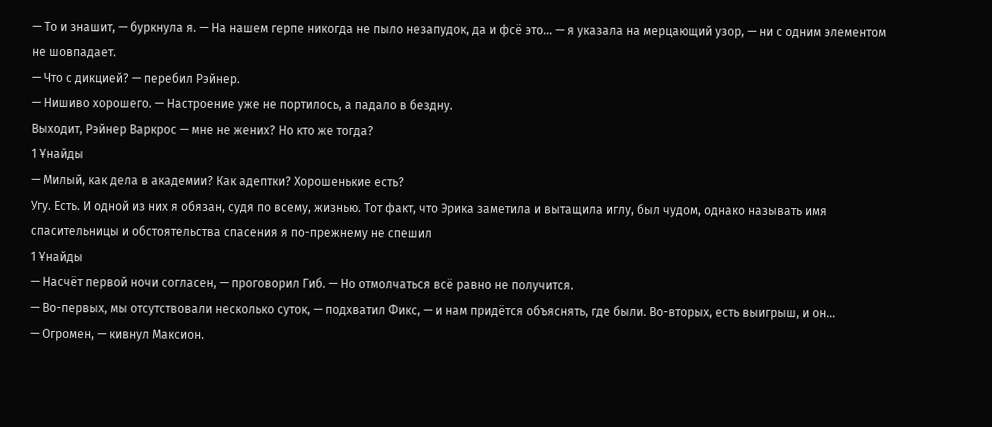— То и знашит, — буркнула я. — На нашем герпе никогда не пыло незапудок, да и фсё это… — я указала на мерцающий узор, — ни с одним элементом не шовпадает.
— Что с дикцией? — перебил Рэйнер.
— Нишиво хорошего. — Настроение уже не портилось, а падало в бездну.
Выходит, Рэйнер Варкрос — мне не жених? Но кто же тогда?
1 Ұнайды
— Милый, как дела в академии? Как адептки? Хорошенькие есть?
Угу. Есть. И одной из них я обязан, судя по всему, жизнью. Тот факт, что Эрика заметила и вытащила иглу, был чудом, однако называть имя спасительницы и обстоятельства спасения я по-прежнему не спешил
1 Ұнайды
— Насчёт первой ночи согласен, — проговорил Гиб. — Но отмолчаться всё равно не получится.
— Во-первых, мы отсутствовали несколько суток, — подхватил Фикс, — и нам придётся объяснять, где были. Во-вторых, есть выигрыш, и он…
— Огромен, — кивнул Максион.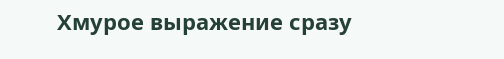Хмурое выражение сразу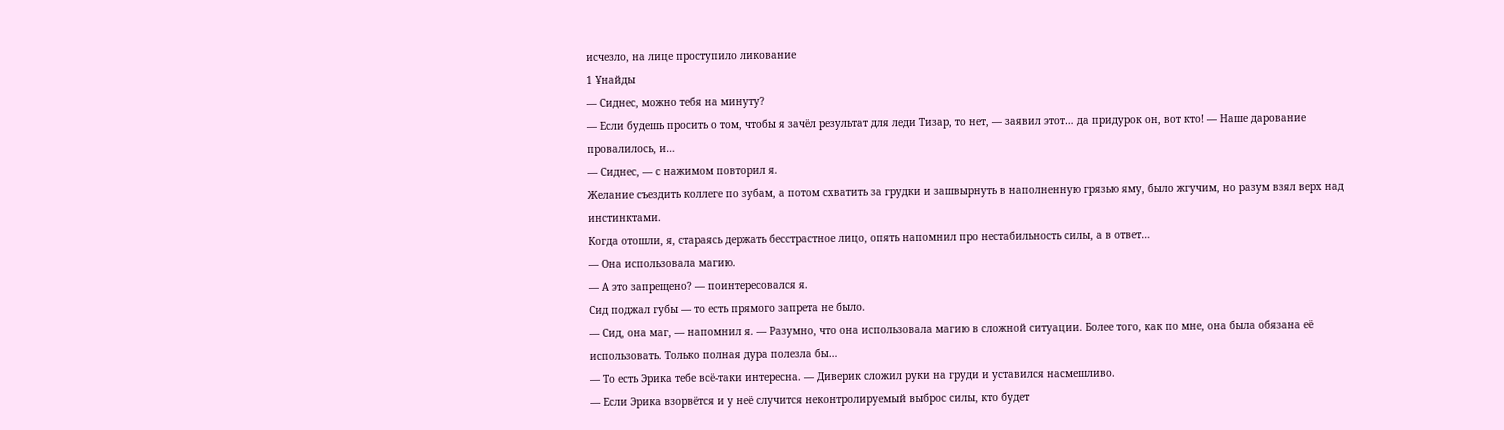исчезло, на лице проступило ликование
1 Ұнайды
— Сиднес, можно тебя на минуту?
— Если будешь просить о том, чтобы я зачёл результат для леди Тизар, то нет, — заявил этот… да придурок он, вот кто! — Наше дарование провалилось, и…
— Сиднес, — с нажимом повторил я.
Желание съездить коллеге по зубам, а потом схватить за грудки и зашвырнуть в наполненную грязью яму, было жгучим, но разум взял верх над инстинктами.
Когда отошли, я, стараясь держать бесстрастное лицо, опять напомнил про нестабильность силы, а в ответ…
— Она использовала магию.
— А это запрещено? — поинтересовался я.
Сид поджал губы — то есть прямого запрета не было.
— Сид, она маг, — напомнил я. — Разумно, что она использовала магию в сложной ситуации. Более того, как по мне, она была обязана её использовать. Только полная дура полезла бы…
— То есть Эрика тебе всё-таки интересна. — Диверик сложил руки на груди и уставился насмешливо.
— Если Эрика взорвётся и у неё случится неконтролируемый выброс силы, кто будет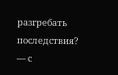разгребать последствия? — с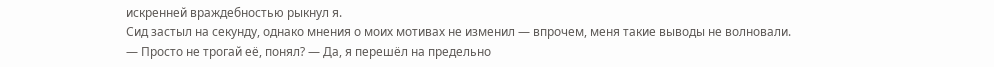искренней враждебностью рыкнул я.
Сид застыл на секунду, однако мнения о моих мотивах не изменил — впрочем, меня такие выводы не волновали.
— Просто не трогай её, понял? — Да, я перешёл на предельно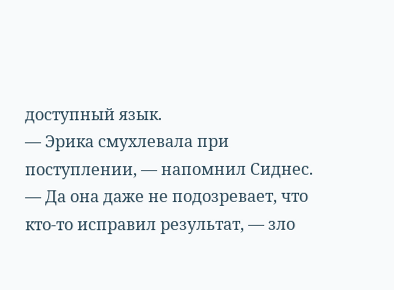доступный язык.
— Эрика смухлевала при поступлении, — напомнил Сиднес.
— Да она даже не подозревает, что кто-то исправил результат, — зло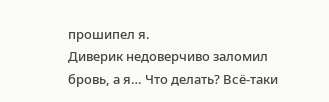прошипел я.
Диверик недоверчиво заломил бровь, а я… Что делать? Всё-таки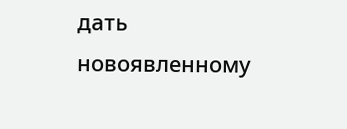дать новоявленному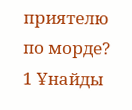приятелю по морде?
1 Ұнайды